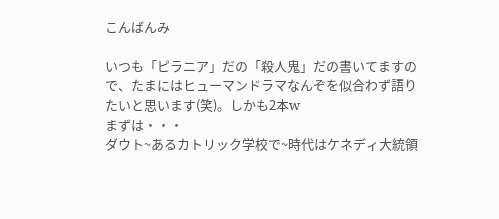こんばんみ

いつも「ピラニア」だの「殺人鬼」だの書いてますので、たまにはヒューマンドラマなんぞを似合わず語りたいと思います(笑)。しかも2本w
まずは・・・
ダウト~あるカトリック学校で~時代はケネディ大統領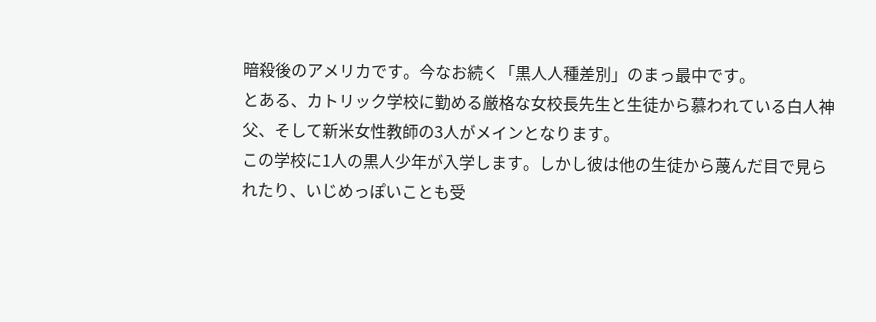暗殺後のアメリカです。今なお続く「黒人人種差別」のまっ最中です。
とある、カトリック学校に勤める厳格な女校長先生と生徒から慕われている白人神父、そして新米女性教師の3人がメインとなります。
この学校に1人の黒人少年が入学します。しかし彼は他の生徒から蔑んだ目で見られたり、いじめっぽいことも受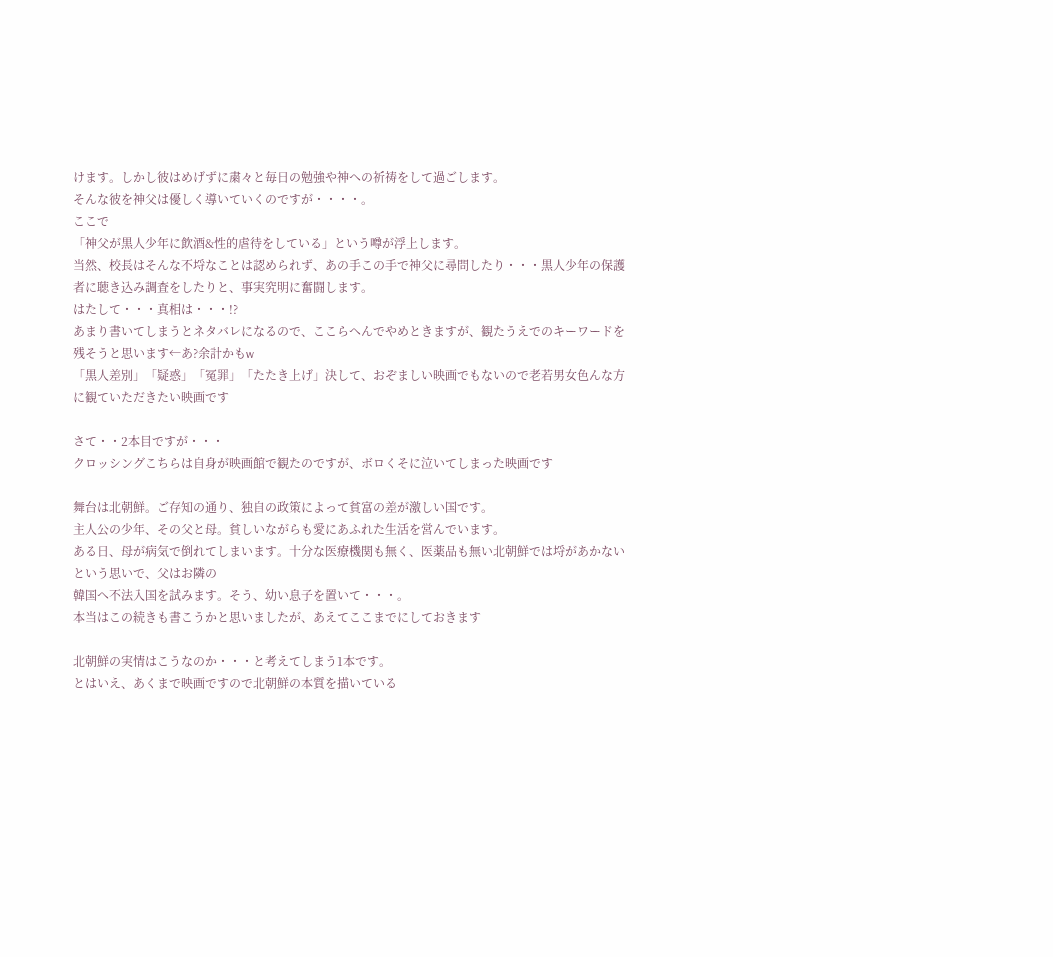けます。しかし彼はめげずに粛々と毎日の勉強や神への祈祷をして過ごします。
そんな彼を神父は優しく導いていくのですが・・・・。
ここで
「神父が黒人少年に飲酒&性的虐待をしている」という噂が浮上します。
当然、校長はそんな不埒なことは認められず、あの手この手で神父に尋問したり・・・黒人少年の保護者に聴き込み調査をしたりと、事実究明に奮闘します。
はたして・・・真相は・・・!?
あまり書いてしまうとネタバレになるので、ここらへんでやめときますが、観たうえでのキーワードを残そうと思います←あ?余計かもw
「黒人差別」「疑惑」「冤罪」「たたき上げ」決して、おぞましい映画でもないので老若男女色んな方に観ていただきたい映画です

さて・・2本目ですが・・・
クロッシングこちらは自身が映画館で観たのですが、ボロくそに泣いてしまった映画です

舞台は北朝鮮。ご存知の通り、独自の政策によって貧富の差が激しい国です。
主人公の少年、その父と母。貧しいながらも愛にあふれた生活を営んでいます。
ある日、母が病気で倒れてしまいます。十分な医療機関も無く、医薬品も無い北朝鮮では埒があかないという思いで、父はお隣の
韓国へ不法入国を試みます。そう、幼い息子を置いて・・・。
本当はこの続きも書こうかと思いましたが、あえてここまでにしておきます

北朝鮮の実情はこうなのか・・・と考えてしまう1本です。
とはいえ、あくまで映画ですので北朝鮮の本質を描いている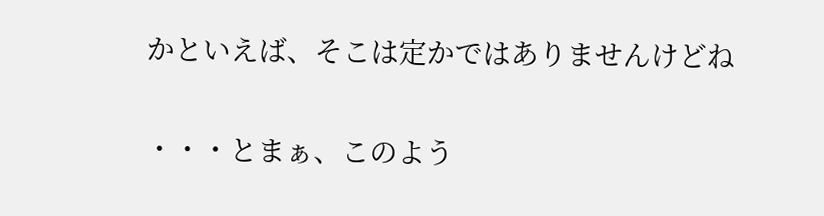かといえば、そこは定かではありませんけどね

・・・とまぁ、このよう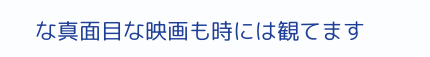な真面目な映画も時には観てます